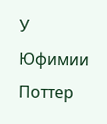У Юфимии Поттер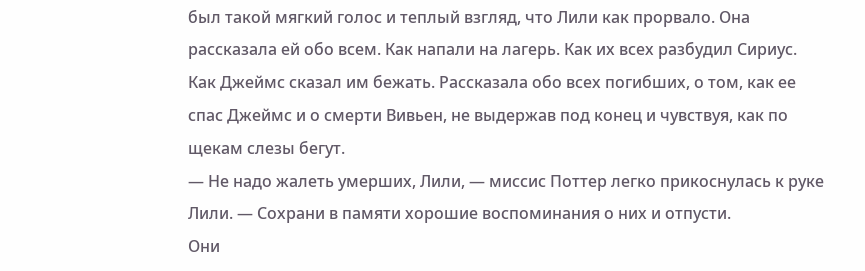был такой мягкий голос и теплый взгляд, что Лили как прорвало. Она рассказала ей обо всем. Как напали на лагерь. Как их всех разбудил Сириус. Как Джеймс сказал им бежать. Рассказала обо всех погибших, о том, как ее спас Джеймс и о смерти Вивьен, не выдержав под конец и чувствуя, как по щекам слезы бегут.
— Не надо жалеть умерших, Лили, — миссис Поттер легко прикоснулась к руке Лили. — Сохрани в памяти хорошие воспоминания о них и отпусти.
Они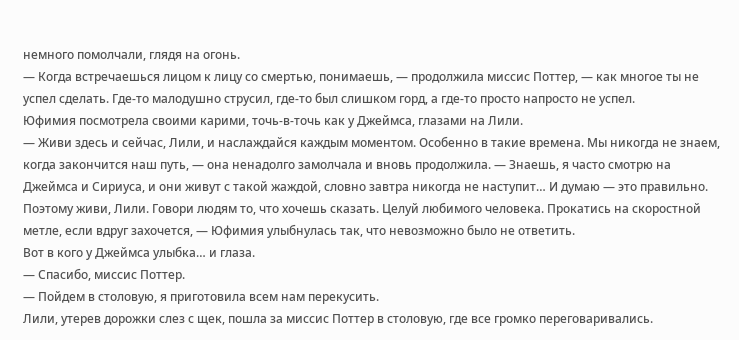немного помолчали, глядя на огонь.
— Когда встречаешься лицом к лицу со смертью, понимаешь, — продолжила миссис Поттер, — как многое ты не успел сделать. Где-то малодушно струсил, где-то был слишком горд, а где-то просто напросто не успел.
Юфимия посмотрела своими карими, точь-в-точь как у Джеймса, глазами на Лили.
— Живи здесь и сейчас, Лили, и наслаждайся каждым моментом. Особенно в такие времена. Мы никогда не знаем, когда закончится наш путь, — она ненадолго замолчала и вновь продолжила. — Знаешь, я часто смотрю на Джеймса и Сириуса, и они живут с такой жаждой, словно завтра никогда не наступит… И думаю — это правильно. Поэтому живи, Лили. Говори людям то, что хочешь сказать. Целуй любимого человека. Прокатись на скоростной метле, если вдруг захочется, — Юфимия улыбнулась так, что невозможно было не ответить.
Вот в кого у Джеймса улыбка… и глаза.
— Спасибо, миссис Поттер.
— Пойдем в столовую, я приготовила всем нам перекусить.
Лили, утерев дорожки слез с щек, пошла за миссис Поттер в столовую, где все громко переговаривались.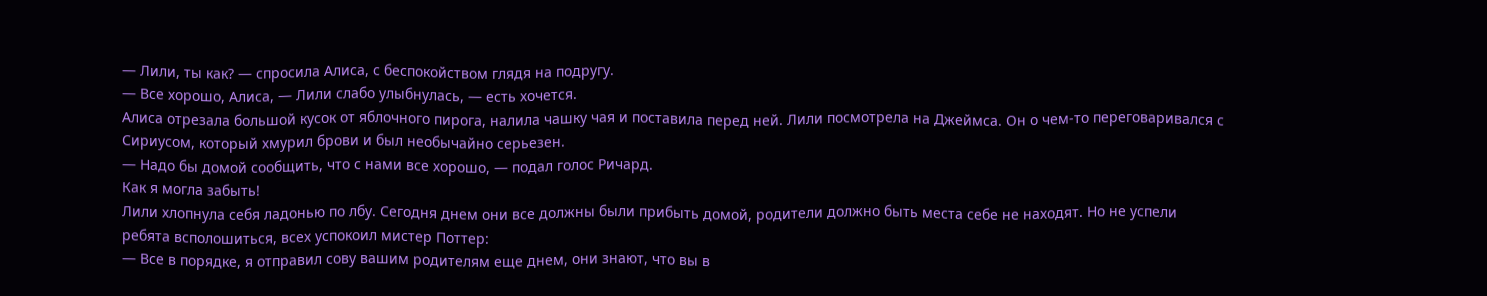— Лили, ты как? — спросила Алиса, с беспокойством глядя на подругу.
— Все хорошо, Алиса, — Лили слабо улыбнулась, — есть хочется.
Алиса отрезала большой кусок от яблочного пирога, налила чашку чая и поставила перед ней. Лили посмотрела на Джеймса. Он о чем-то переговаривался с Сириусом, который хмурил брови и был необычайно серьезен.
— Надо бы домой сообщить, что с нами все хорошо, — подал голос Ричард.
Как я могла забыть!
Лили хлопнула себя ладонью по лбу. Сегодня днем они все должны были прибыть домой, родители должно быть места себе не находят. Но не успели ребята всполошиться, всех успокоил мистер Поттер:
— Все в порядке, я отправил сову вашим родителям еще днем, они знают, что вы в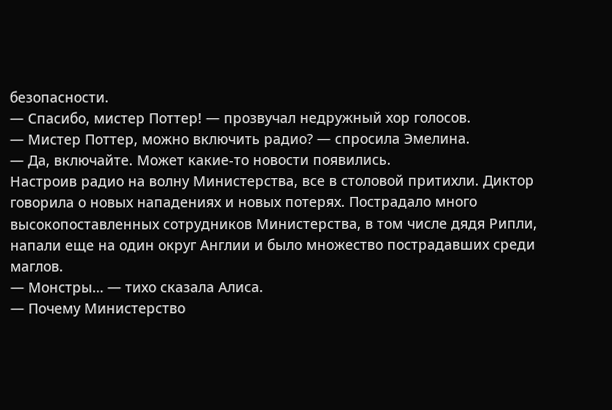безопасности.
— Спасибо, мистер Поттер! — прозвучал недружный хор голосов.
— Мистер Поттер, можно включить радио? — спросила Эмелина.
— Да, включайте. Может какие-то новости появились.
Настроив радио на волну Министерства, все в столовой притихли. Диктор говорила о новых нападениях и новых потерях. Пострадало много высокопоставленных сотрудников Министерства, в том числе дядя Рипли, напали еще на один округ Англии и было множество пострадавших среди маглов.
— Монстры… — тихо сказала Алиса.
— Почему Министерство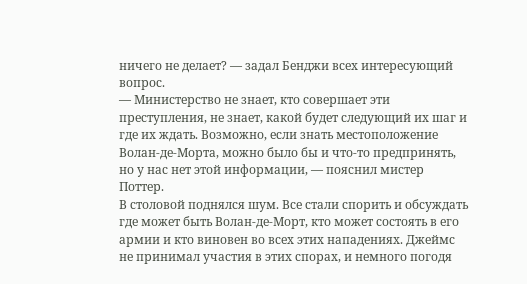ничего не делает? — задал Бенджи всех интересующий вопрос.
— Министерство не знает, кто совершает эти преступления, не знает, какой будет следующий их шаг и где их ждать. Возможно, если знать местоположение Волан-де-Морта, можно было бы и что-то предпринять, но у нас нет этой информации, — пояснил мистер Поттер.
В столовой поднялся шум. Все стали спорить и обсуждать где может быть Волан-де-Морт, кто может состоять в его армии и кто виновен во всех этих нападениях. Джеймс не принимал участия в этих спорах, и немного погодя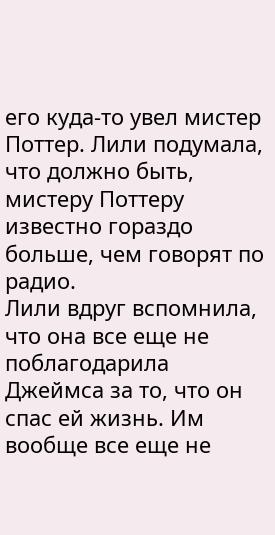его куда-то увел мистер Поттер. Лили подумала, что должно быть, мистеру Поттеру известно гораздо больше, чем говорят по радио.
Лили вдруг вспомнила, что она все еще не поблагодарила Джеймса за то, что он спас ей жизнь. Им вообще все еще не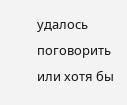удалось поговорить или хотя бы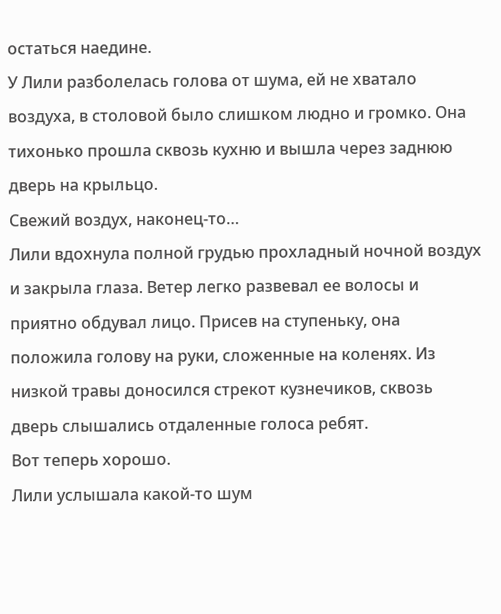остаться наедине.
У Лили разболелась голова от шума, ей не хватало воздуха, в столовой было слишком людно и громко. Она тихонько прошла сквозь кухню и вышла через заднюю дверь на крыльцо.
Свежий воздух, наконец-то…
Лили вдохнула полной грудью прохладный ночной воздух и закрыла глаза. Ветер легко развевал ее волосы и приятно обдувал лицо. Присев на ступеньку, она положила голову на руки, сложенные на коленях. Из низкой травы доносился стрекот кузнечиков, сквозь дверь слышались отдаленные голоса ребят.
Вот теперь хорошо.
Лили услышала какой-то шум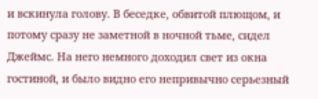и вскинула голову. В беседке, обвитой плющом, и потому сразу не заметной в ночной тьме, сидел Джеймс. На него немного доходил свет из окна гостиной, и было видно его непривычно серьезный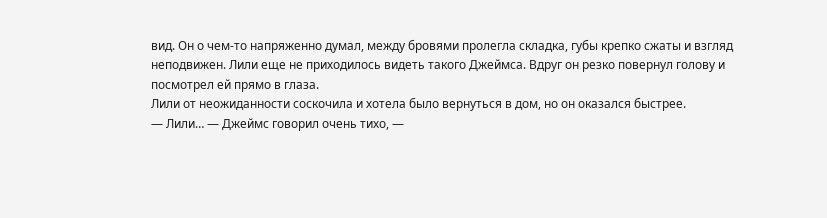вид. Он о чем-то напряженно думал, между бровями пролегла складка, губы крепко сжаты и взгляд неподвижен. Лили еще не приходилось видеть такого Джеймса. Вдруг он резко повернул голову и посмотрел ей прямо в глаза.
Лили от неожиданности соскочила и хотела было вернуться в дом, но он оказался быстрее.
— Лили… — Джеймс говорил очень тихо, —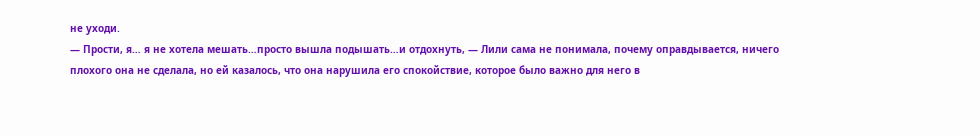не уходи.
— Прости, я… я не хотела мешать…просто вышла подышать…и отдохнуть, — Лили сама не понимала, почему оправдывается, ничего плохого она не сделала, но ей казалось, что она нарушила его спокойствие, которое было важно для него в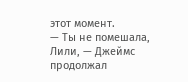этот момент.
— Ты не помешала, Лили, — Джеймс продолжал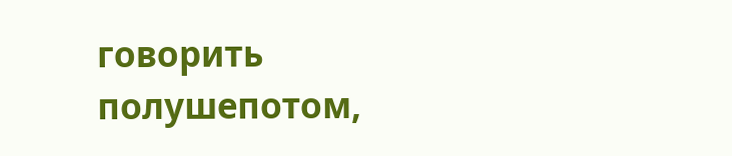говорить полушепотом,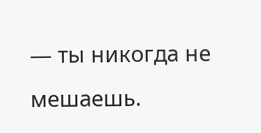— ты никогда не мешаешь.